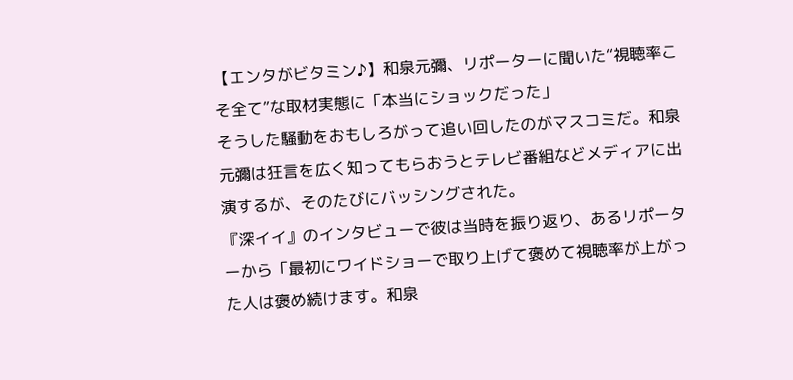【エンタがビタミン♪】和泉元彌、リポーターに聞いた“視聴率こそ全て”な取材実態に「本当にショックだった」
そうした騒動をおもしろがって追い回したのがマスコミだ。和泉元彌は狂言を広く知ってもらおうとテレビ番組などメディアに出演するが、そのたびにバッシングされた。
『深イイ』のインタビューで彼は当時を振り返り、あるリポーターから「最初にワイドショーで取り上げて褒めて視聴率が上がった人は褒め続けます。和泉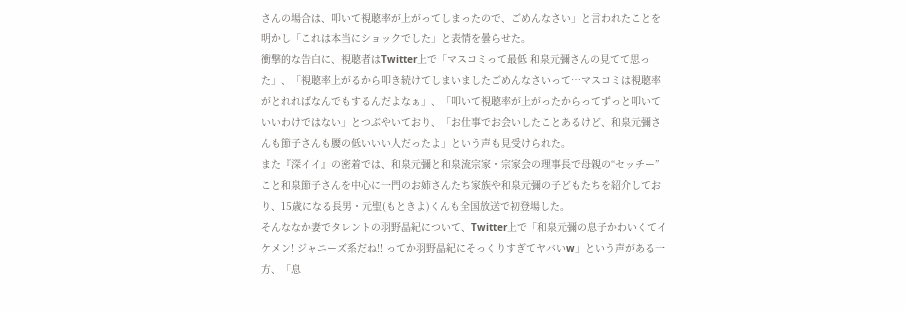さんの場合は、叩いて視聴率が上がってしまったので、ごめんなさい」と言われたことを明かし「これは本当にショックでした」と表情を曇らせた。
衝撃的な告白に、視聴者はTwitter上で「マスコミって最低 和泉元彌さんの見てて思った」、「視聴率上がるから叩き続けてしまいましたごめんなさいって…マスコミは視聴率がとれればなんでもするんだよなぁ」、「叩いて視聴率が上がったからってずっと叩いていいわけではない」とつぶやいており、「お仕事でお会いしたことあるけど、和泉元彌さんも節子さんも腰の低いいい人だったよ」という声も見受けられた。
また『深イイ』の密着では、和泉元彌と和泉流宗家・宗家会の理事長で母親の“セッチー”こと和泉節子さんを中心に一門のお姉さんたち家族や和泉元彌の子どもたちを紹介しており、15歳になる長男・元聖(もときよ)くんも全国放送で初登場した。
そんななか妻でタレントの羽野晶紀について、Twitter上で「和泉元彌の息子かわいくてイケメン! ジャニーズ系だね!! ってか羽野晶紀にそっくりすぎてヤバいw」という声がある一方、「息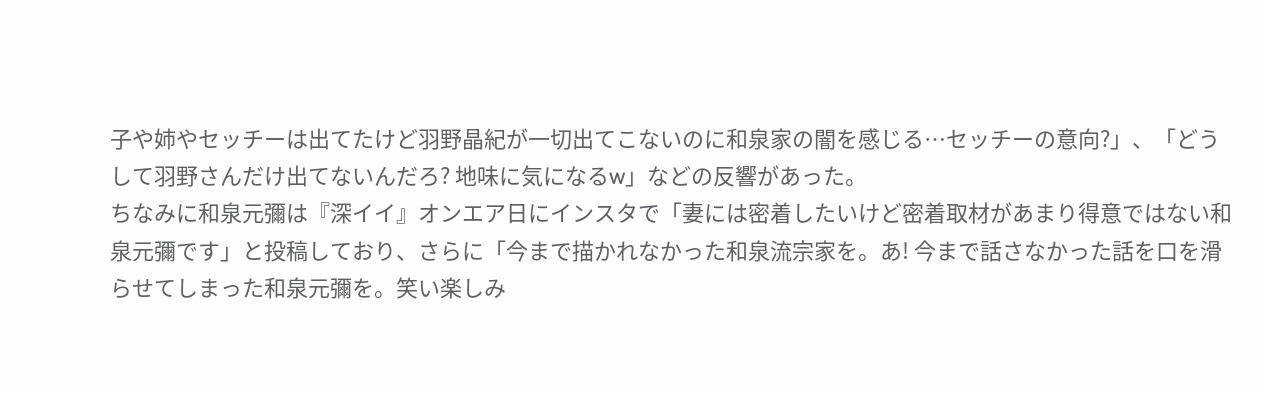子や姉やセッチーは出てたけど羽野晶紀が一切出てこないのに和泉家の闇を感じる…セッチーの意向?」、「どうして羽野さんだけ出てないんだろ? 地味に気になるw」などの反響があった。
ちなみに和泉元彌は『深イイ』オンエア日にインスタで「妻には密着したいけど密着取材があまり得意ではない和泉元彌です」と投稿しており、さらに「今まで描かれなかった和泉流宗家を。あ! 今まで話さなかった話を口を滑らせてしまった和泉元彌を。笑い楽しみ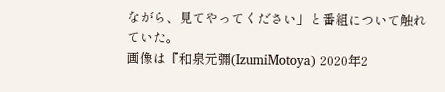ながら、見てやってください」と番組について触れていた。
画像は『和泉元彌(IzumiMotoya) 2020年2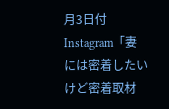月3日付Instagram「妻には密着したいけど密着取材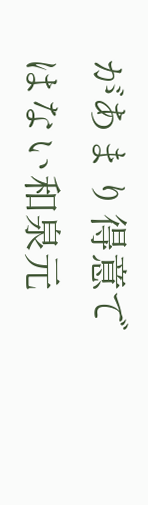があまり得意ではない和泉元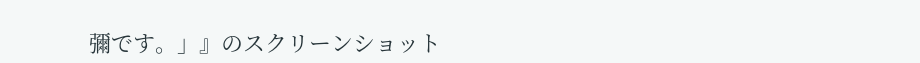彌です。」』のスクリーンショット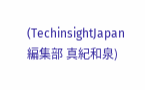(TechinsightJapan編集部 真紀和泉)